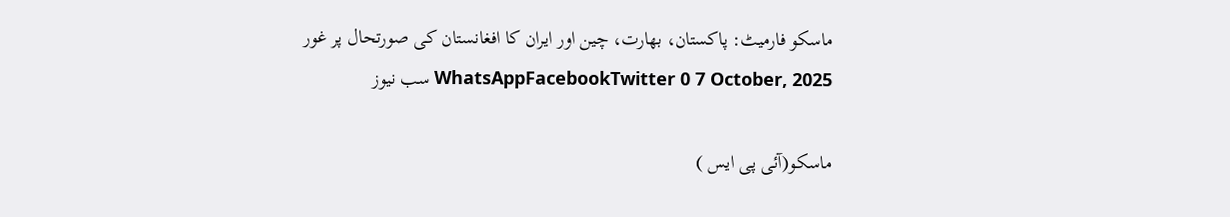ماسکو فارمیٹ: پاکستان، بھارت، چین اور ایران کا افغانستان کی صورتحال پر غور WhatsAppFacebookTwitter 0 7 October, 2025 سب نیوز

ماسکو(آئی پی ایس )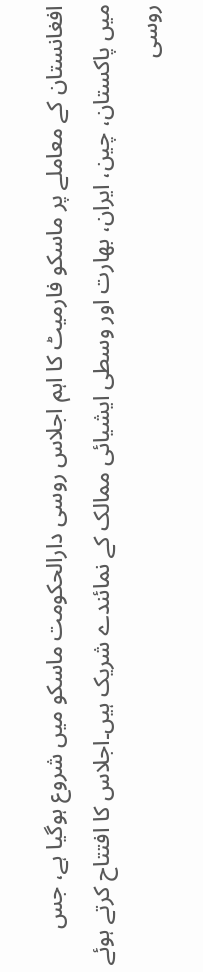افغانستان کے معاملے پر ماسکو فارمیٹ کا اہم اجلاس روسی دارالحکومت ماسکو میں شروع ہوگیا ہے، جس میں پاکستان، چین، ایران، بھارت اور وسطی ایشیائی ممالک کے نمائندے شریک ہیں۔اجلاس کا افتتاح کرتے ہوئے روسی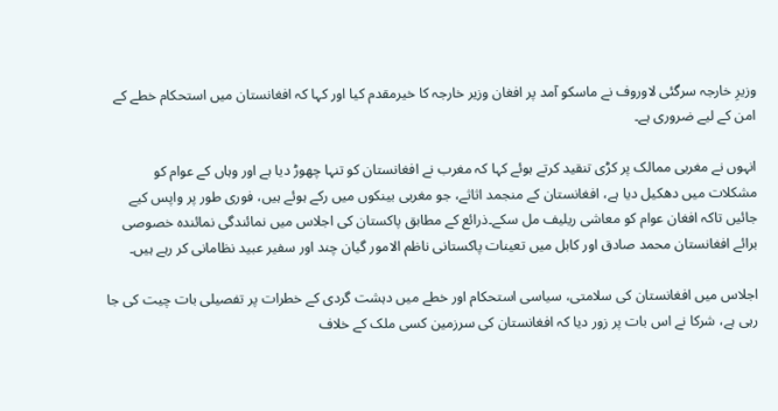وزیرِ خارجہ سرگئی لاوروف نے ماسکو آمد پر افغان وزیر خارجہ کا خیرمقدم کیا اور کہا کہ افغانستان میں استحکام خطے کے امن کے لیے ضروری ہے۔

انہوں نے مغربی ممالک پر کڑی تنقید کرتے ہوئے کہا کہ مغرب نے افغانستان کو تنہا چھوڑ دیا ہے اور وہاں کے عوام کو مشکلات میں دھکیل دیا ہے، افغانستان کے منجمد اثاثے، جو مغربی بینکوں میں رکے ہوئے ہیں، فوری طور پر واپس کیے جائیں تاکہ افغان عوام کو معاشی ریلیف مل سکے۔ذرائع کے مطابق پاکستان کی اجلاس میں نمائندگی نمائندہ خصوصی برائے افغانستان محمد صادق اور کابل میں تعینات پاکستانی ناظم الامور گیان چند اور سفیر عبید نظامانی کر رہے ہیں۔

اجلاس میں افغانستان کی سلامتی، سیاسی استحکام اور خطے میں دہشت گردی کے خطرات پر تفصیلی بات چیت کی جا رہی ہے، شرکا نے اس بات پر زور دیا کہ افغانستان کی سرزمین کسی ملک کے خلاف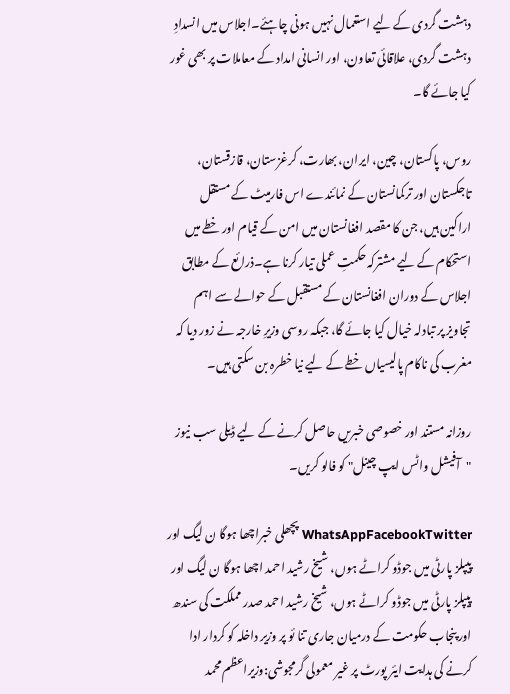دہشت گردی کے لیے استعمال نہیں ہونی چاہئے۔اجلاس میں انسدادِ دہشت گردی، علاقائی تعاون، اور انسانی امداد کے معاملات پر بھی غور کیا جائے گا۔

روس، پاکستان، چین، ایران، بھارت، کرغزستان، قازقستان، تاجکستان اور ترکمانستان کے نمائندے اس فارمیٹ کے مستقل اراکین ہیں، جن کا مقصد افغانستان میں امن کے قیام اور خطے میں استحکام کے لیے مشترکہ حکمتِ عملی تیار کرنا ہے۔ذرائع کے مطابق اجلاس کے دوران افغانستان کے مستقبل کے حوالے سے اہم تجاویز پر تبادلہ خیال کیا جائے گا، جبکہ روسی وزیرِ خارجہ نے زور دیا کہ مغرب کی ناکام پالیسیاں خطے کے لیے نیا خطرہ بن سکتی ہیں۔

روزانہ مستند اور خصوصی خبریں حاصل کرنے کے لیے ڈیلی سب نیوز "آفیشل واٹس ایپ چینل" کو فالو کریں۔

WhatsAppFacebookTwitter پچھلی خبراچھا ہوگا ن لیگ اور پیپلز پارٹی میں جوڈو کراٹے ہوں، شیخ رشید احمد اچھا ہوگا ن لیگ اور پیپلز پارٹی میں جوڈو کراٹے ہوں، شیخ رشید احمد صدر مملکت کی سندھ اور پنجاب حکومت کے درمیان جاری تنا ئو پر وزیر داخلہ کو کردار ادا کرنے کی ہدایت ایئر پورٹ پر غیر معمولی گرمجوشی:وزیراعظم محمد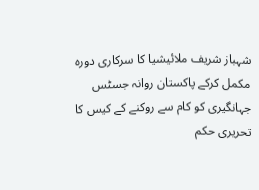شہباز شریف ملائیشیا کا سرکاری دورہ مکمل کرکے پاکستان روانہ جسٹس جہانگیری کو کام سے روکنے کے کیس کا تحریری حکم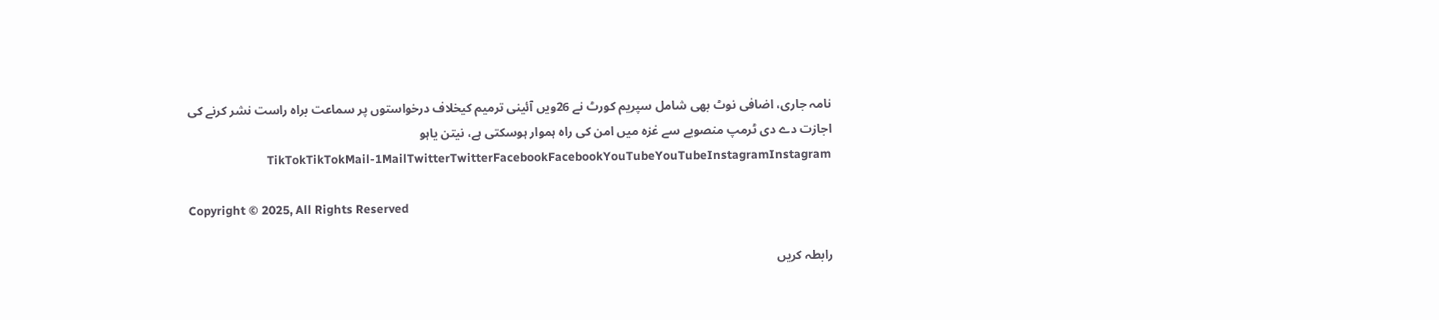نامہ جاری، اضافی نوٹ بھی شامل سپریم کورٹ نے 26ویں آئینی ترمیم کیخلاف درخواستوں پر سماعت براہ راست نشر کرنے کی اجازت دے دی ٹرمپ منصوبے سے غزہ میں امن کی راہ ہموار ہوسکتی ہے، نیتن یاہو TikTokTikTokMail-1MailTwitterTwitterFacebookFacebookYouTubeYouTubeInstagramInstagram

Copyright © 2025, All Rights Reserved

رابطہ کریں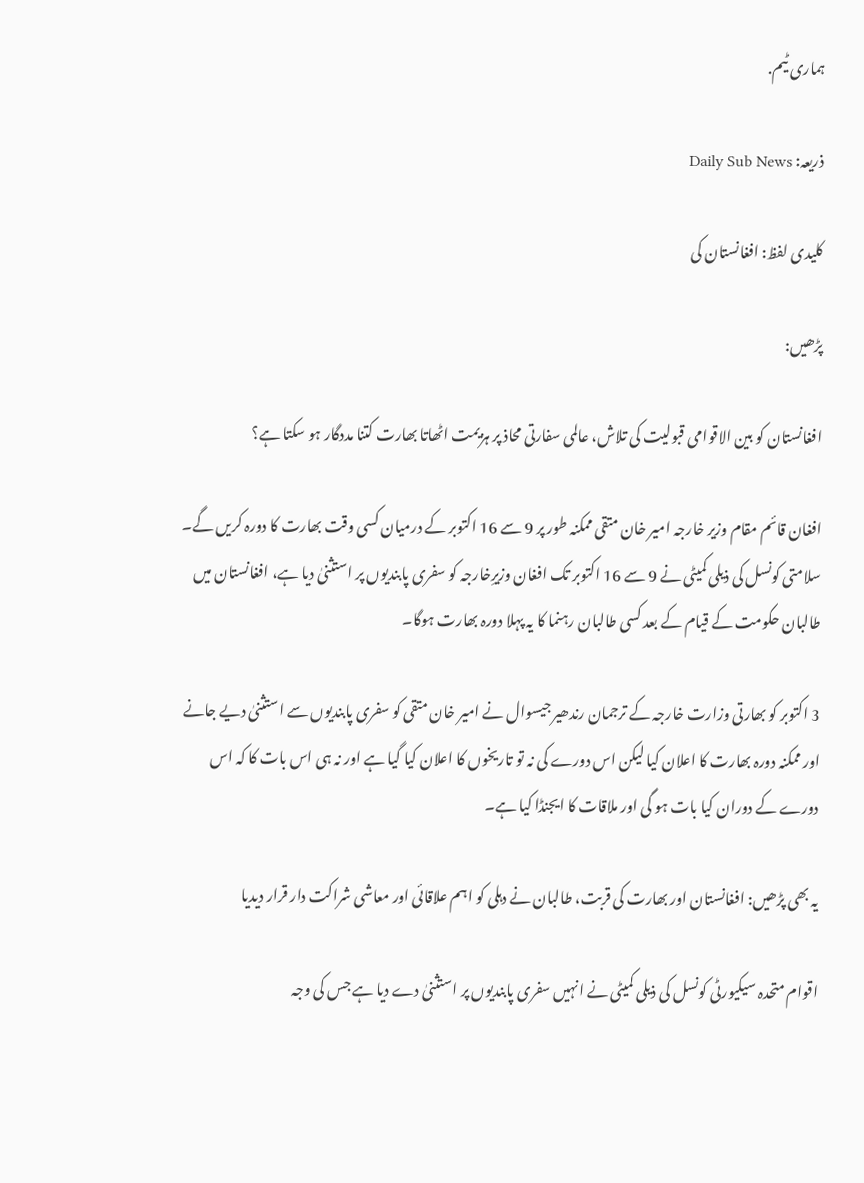ہماری ٹیم.

ذریعہ: Daily Sub News

کلیدی لفظ: افغانستان کی

پڑھیں:

افغانستان کو بین الاقوامی قبولیت کی تلاش، عالمی سفارتی محاذ پر ہزیمت اٹھاتا بھارت کتنا مددگار ہو سکتا ہے؟

افغان قائم مقام وزیر خارجہ امیر خان متقی ممکنہ طور پر 9 سے 16 اکتوبر کے درمیان کسی وقت بھارت کا دورہ کریں گے۔ سلامتی کونسل کی ذیلی کمیٹی نے 9 سے 16 اکتوبر تک افغان وزیرِخارجہ کو سفری پابندیوں پر استثنیٰ دیا ہے، افغانستان میں طالبان حکومت کے قیام کے بعد کسی طالبان رہنما کا یہ پہلا دورہ بھارت ہوگا۔

3 اکتوبر کو بھارتی وزارت خارجہ کے ترجمان رندھیر جیسوال نے امیر خان متقی کو سفری پابندیوں سے استثنیٰ دیے جانے اور ممکنہ دورہ بھارت کا اعلان کیا لیکن اس دورے کی نہ تو تاریخوں کا اعلان کیا گیا ہے اور نہ ہی اس بات کا کہ اس دورے کے دوران کیا بات ہو گی اور ملاقات کا ایجنڈا کیا ہے۔

یہ بھی پڑھیں: افغانستان اور بھارت کی قربت، طالبان نے دہلی کو اہم علاقائی اور معاشی شراکت دار قرار دیدیا

اقوام متحدہ سیکیورٹی کونسل کی ذیلی کمیٹی نے انہیں سفری پابندیوں پر استثنیٰ دے دیا ہے جس کی وجہ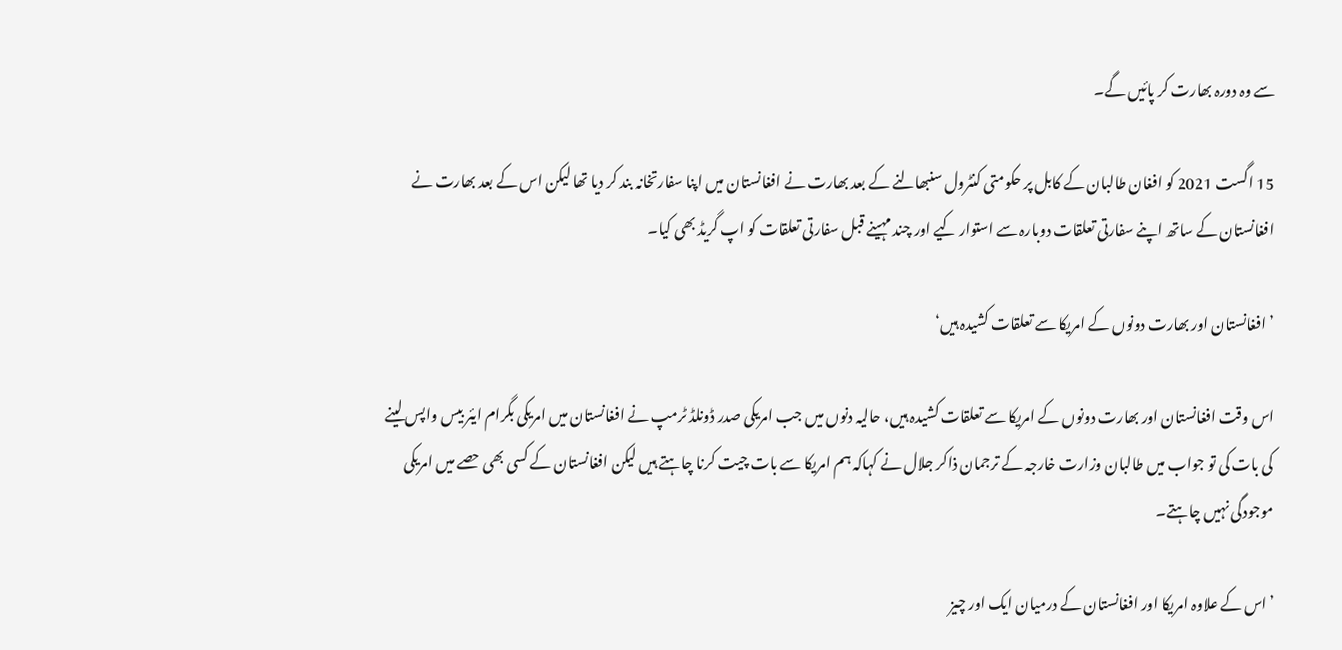سے وہ دورہ بھارت کر پائیں گے۔

15 اگست 2021 کو افغان طالبان کے کابل پر حکومتی کنٹرول سنبھالنے کے بعد بھارت نے افغانستان میں اپنا سفارتخانہ بند کر دیا تھا لیکن اس کے بعد بھارت نے افغانستان کے ساتھ اپنے سفارتی تعلقات دوبارہ سے استوار کیے اور چند مہینے قبل سفارتی تعلقات کو اپ گریڈ بھی کیا۔

’افغانستان اور بھارت دونوں کے امریکا سے تعلقات کشیدہ ہیں‘

اس وقت افغانستان اور بھارت دونوں کے امریکا سے تعلقات کشیدہ ہیں، حالیہ دنوں میں جب امریکی صدر ڈونلڈ ٹرمپ نے افغانستان میں امریکی بگرام ایئر بیس واپس لینے کی بات کی تو جواب میں طالبان وزارت خارجہ کے ترجمان ذاکر جلال نے کہاکہ ہم امریکا سے بات چیت کرنا چاہتے ہیں لیکن افغانستان کے کسی بھی حصے میں امریکی موجودگی نہیں چاہتے۔

’اس کے علاوہ امریکا اور افغانستان کے درمیان ایک اور چیز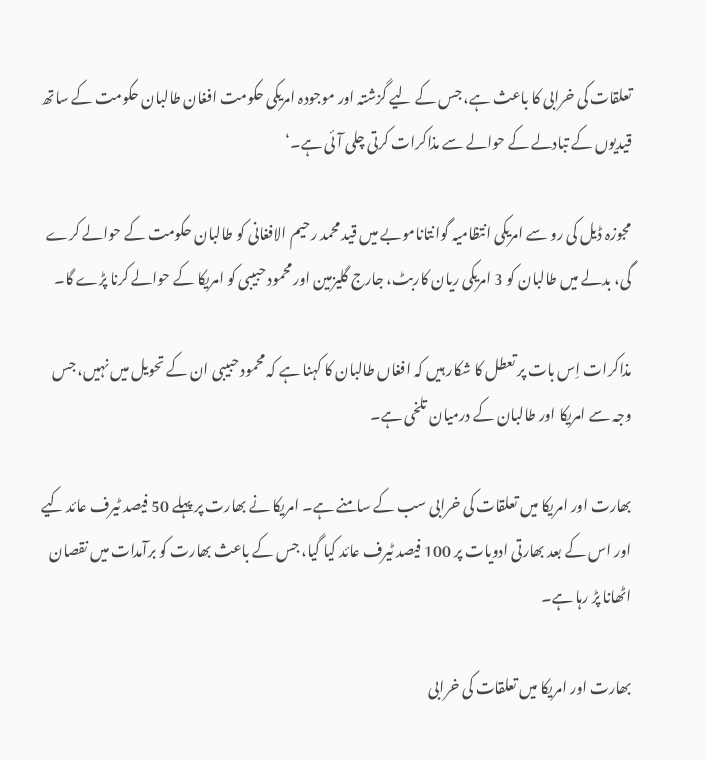تعلقات کی خرابی کا باعث ہے، جس کے لیے گزشتہ اور موجودہ امریکی حکومت افغان طالبان حکومت کے ساتھ قیدیوں کے تبادلے کے حوالے سے مذاکرات کرتی چلی آئی ہے۔‘

مجوزہ ڈیل کی رو سے امریکی انتظامیہ گوانتاناموبے میں قید محمد رحیم الافغانی کو طالبان حکومت کے حوالے کرے گی، بدلے میں طالبان کو 3 امریکی ریان کاربٹ، جارج گلیزمین اور محمود حبیبی کو امریکا کے حوالے کرنا پڑے گا۔

مذاکرات اِس بات پر تعطل کا شکار ہیں کہ افغاں طالبان کا کہنا ہے کہ محمود حبیبی ان کے تحویل میں نہیں، جس وجہ سے امریکا اور طالبان کے درمیان تلخی ہے۔

بھارت اور امریکا میں تعلقات کی خرابی سب کے سامنے ہے۔ امریکا نے بھارت پر پہلے 50 فیصد ٹیرف عائد کیے اور اس کے بعد بھارتی ادویات پر 100 فیصد ٹیرف عائد کیا گیا، جس کے باعث بھارت کو برآمدات میں نقصان اٹھانا پڑ رہا ہے۔

بھارت اور امریکا میں تعلقات کی خرابی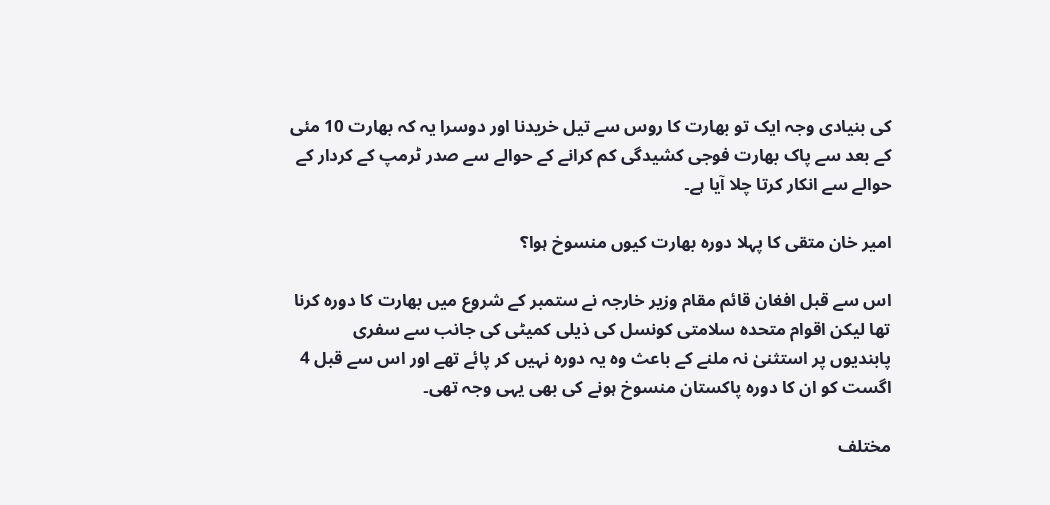کی بنیادی وجہ ایک تو بھارت کا روس سے تیل خریدنا اور دوسرا یہ کہ بھارت 10 مئی کے بعد سے پاک بھارت فوجی کشیدگی کم کرانے کے حوالے سے صدر ٹرمپ کے کردار کے حوالے سے انکار کرتا چلا آیا ہے۔

امیر خان متقی کا پہلا دورہ بھارت کیوں منسوخ ہوا؟

اس سے قبل افغان قائم مقام وزیر خارجہ نے ستمبر کے شروع میں بھارت کا دورہ کرنا تھا لیکن اقوام متحدہ سلامتی کونسل کی ذیلی کمیٹی کی جانب سے سفری پابندیوں پر استثنیٰ نہ ملنے کے باعث وہ یہ دورہ نہیں کر پائے تھے اور اس سے قبل 4 اگست کو ان کا دورہ پاکستان منسوخ ہونے کی بھی یہی وجہ تھی۔

مختلف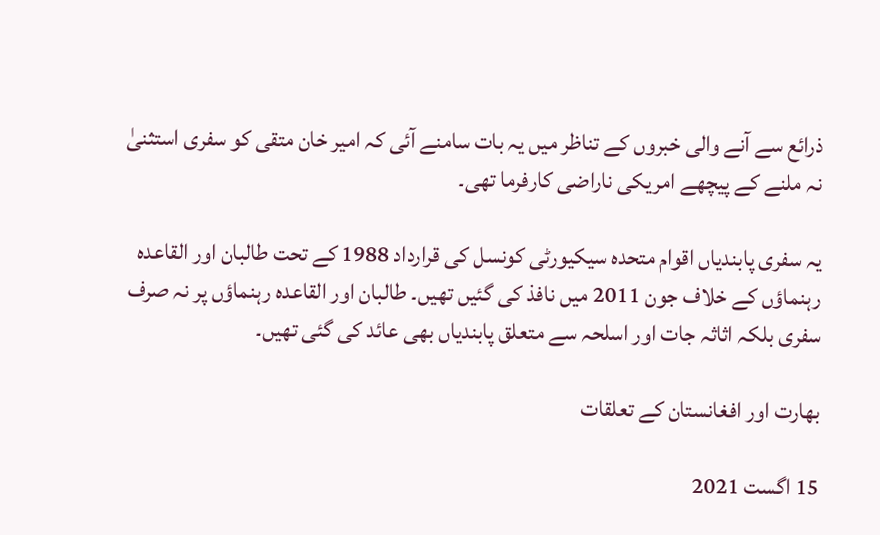ذرائع سے آنے والی خبروں کے تناظر میں یہ بات سامنے آئی کہ امیر خان متقی کو سفری استثنیٰ نہ ملنے کے پیچھے امریکی ناراضی کارفرما تھی۔

یہ سفری پابندیاں اقوام متحدہ سیکیورٹی کونسل کی قرارداد 1988 کے تحت طالبان اور القاعدہ رہنماؤں کے خلاف جون 2011 میں نافذ کی گئیں تھیں۔ طالبان اور القاعدہ رہنماؤں پر نہ صرف سفری بلکہ اثاثہ جات اور اسلحہ سے متعلق پابندیاں بھی عائد کی گئی تھیں۔

بھارت اور افغانستان کے تعلقات

15 اگست 2021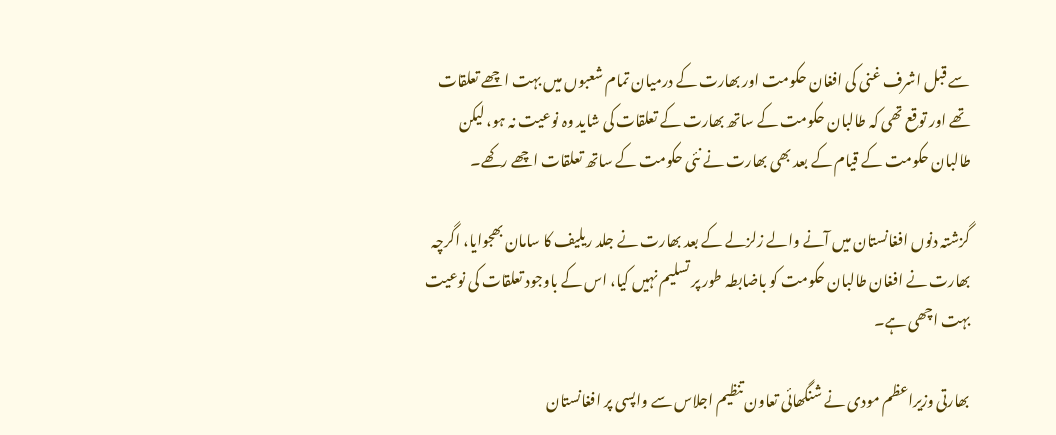سے قبل اشرف غنی کی افغان حکومت اور بھارت کے درمیان تمام شعبوں میں بہت اچھے تعلقات تھے اور توقع تھی کہ طالبان حکومت کے ساتھ بھارت کے تعلقات کی شاید وہ نوعیت نہ ہو، لیکن طالبان حکومت کے قیام کے بعد بھی بھارت نے نئی حکومت کے ساتھ تعلقات اچھے رکھے۔

گزشتہ دنوں افغانستان میں آنے والے زلزلے کے بعد بھارت نے جلد ریلیف کا سامان بھجوایا، اگرچہ بھارت نے افغان طالبان حکومت کو باضابطہ طور پر تسلیم نہیں کیا، اس کے باوجود تعلقات کی نوعیت بہت اچھی ہے۔

بھارتی وزیراعظم مودی نے شنگھائی تعاون تنظیم اجلاس سے واپسی پر افغانستان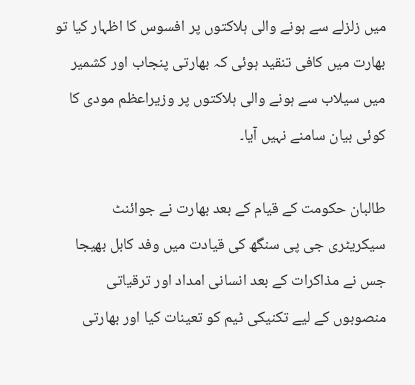میں زلزلے سے ہونے والی ہلاکتوں پر افسوس کا اظہار کیا تو بھارت میں کافی تنقید ہوئی کہ بھارتی پنجاب اور کشمیر میں سیلاب سے ہونے والی ہلاکتوں پر وزیراعظم مودی کا کوئی بیان سامنے نہیں آیا۔

طالبان حکومت کے قیام کے بعد بھارت نے جوائنٹ سیکریٹری جی پی سنگھ کی قیادت میں وفد کابل بھیجا جس نے مذاکرات کے بعد انسانی امداد اور ترقیاتی منصوبوں کے لیے تکنیکی ٹیم کو تعینات کیا اور بھارتی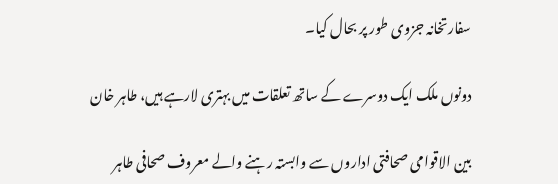سفارتخانہ جزوی طور پر بحال کیا۔

دونوں ملک ایک دوسرے کے ساتھ تعلقات میں بہتری لارہے ہیں، طاہر خان

بین الاقوامی صحافتی اداروں سے وابستہ رہنے والے معروف صحافی طاہر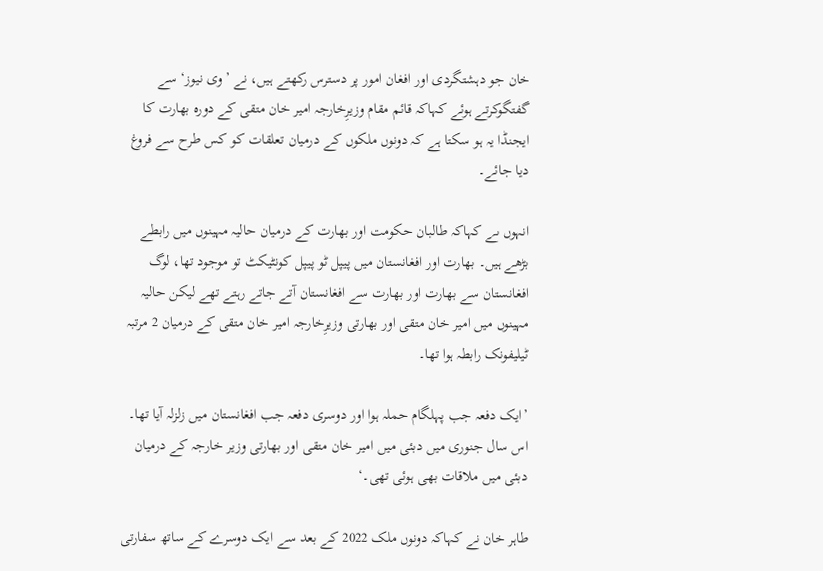خان جو دہشتگردی اور افغان امور پر دسترس رکھتے ہیں، نے ’وی نیوز‘ سے گفتگوکرتے ہوئے کہاکہ قائم مقام وزیرِخارجہ امیر خان متقی کے دورہ بھارت کا ایجنڈا یہ ہو سکتا ہے کہ دونوں ملکوں کے درمیان تعلقات کو کس طرح سے فروغ دیا جائے۔

انہوں ںے کہاکہ طالبان حکومت اور بھارت کے درمیان حالیہ مہینوں میں رابطے بڑھے ہیں۔ بھارت اور افغانستان میں پیپل ٹو پیپل کونٹیکٹ تو موجود تھا، لوگ افغانستان سے بھارت اور بھارت سے افغانستان آتے جاتے رہتے تھے لیکن حالیہ مہینوں میں امیر خان متقی اور بھارتی وزیرِخارجہ امیر خان متقی کے درمیان 2 مرتبہ ٹیلیفونک رابطہ ہوا تھا۔

’ایک دفعہ جب پہلگام حملہ ہوا اور دوسری دفعہ جب افغانستان میں زلزلہ آیا تھا۔ اس سال جنوری میں دبئی میں امیر خان متقی اور بھارتی وزیر خارجہ کے درمیان دبئی میں ملاقات بھی ہوئی تھی۔‘

طاہر خان نے کہاکہ دونوں ملک 2022 کے بعد سے ایک دوسرے کے ساتھ سفارتی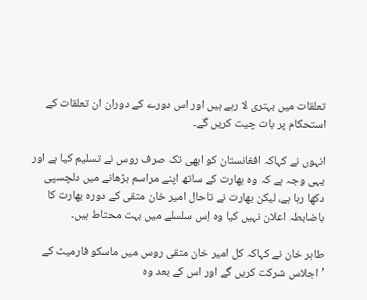تعلقات میں بہتری لا رہے ہیں اور اس دورے کے دوران ان تعلقات کے استحکام پر بات چیت کریں گے۔

انہوں نے کہاکہ افغانستان کو ابھی تک صرف روس نے تسلیم کیا ہے اور یہی وجہ ہے کہ وہ بھارت کے ساتھ اپنے مراسم بڑھانے میں دلچسپی دکھا رہا ہے، لیکن بھارت نے تاحال امیر خان متقی کے دورہ بھارت کا باضابطہ اعلان نہیں کیا وہ اِس سلسلے میں بہت محتاط ہیں۔

طاہر خان نے کہاکہ کل امیر خان متقی روس میں ماسکو فارمیٹ کے ’اجلاس شرکت کریں گے اور اس کے بعد وہ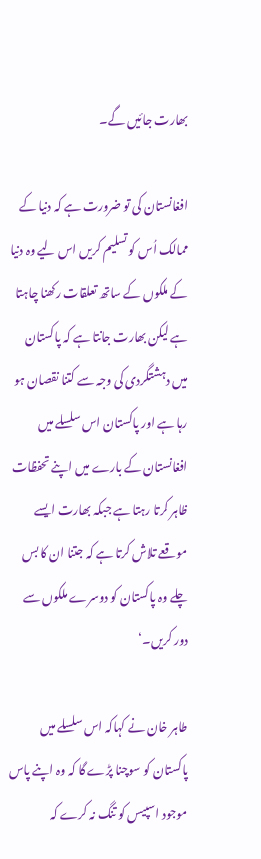بھارت جائیں گے۔

افغانستان کی تو ضرورت ہے کہ دنیا کے ممالک اُس کو تسلیم کریں اس لیے وہ دنیا کے ملکوں کے ساتھ تعلقات رکھنا چاہتا ہے لیکن بھارت جانتا ہے کہ پاکستان میں دہشتگردی کی وجہ سے کتنا نقصان ہو رہا ہے اور پاکستان اس سلسلے میں افغانستان کے بارے میں اپنے تحفظات ظاہر کرتا رہتا ہے جبکہ بھارت ایسے موقعے تلاش کرتا ہے کہ جتنا ان کا بس چلے وہ پاکستان کو دوسرے ملکوں سے دور کریں۔‘

طاہر خان نے کہاکہ اس سلسلے میں پاکستان کو سوچنا پڑے گا کہ وہ اپنے پاس موجود اسپیس کو تنگ نہ کرے کہ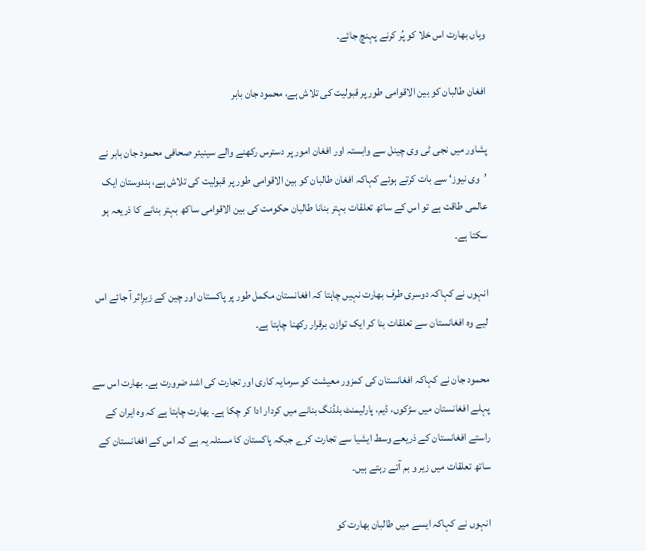وہاں بھارت اس خلا کو پُر کرنے پہنچ جائے۔

افغان طالبان کو بین الاقوامی طور پر قبولیت کی تلاش ہے، محمود جان بابر

پشاور میں نجی ٹی وی چینل سے وابستہ اور افغان امور پر دسترس رکھنے والے سینیئر صحافی محمود جان بابر نے ’وی نیوز‘ سے بات کرتے ہوئے کہاکہ افغان طالبان کو بین الاقوامی طور پر قبولیت کی تلاش ہے، ہندوستان ایک عالمی طاقت ہے تو اس کے ساتھ تعلقات بہتر بنانا طالبان حکومت کی بین الاقوامی ساکھ بہتر بنانے کا ذریعہ ہو سکتا ہے۔

انہوں نے کہاکہ دوسری طرف بھارت نہیں چاہتا کہ افغانستان مکمل طور پر پاکستان اور چین کے زیرِاثر آ جائے اس لیے وہ افغانستان سے تعلقات بنا کر ایک توازن برقرار رکھنا چاہتا ہے۔

محمود جان نے کہاکہ افغانستان کی کمزور معیشت کو سرمایہ کاری اور تجارت کی اشد ضرورت ہے۔ بھارت اس سے پہلے افغانستان میں سڑکوں، ڈیم، پارلیمنٹ بلڈنگ بنانے میں کردار ادا کر چکا ہے۔ بھارت چاہتا ہے کہ وہ ایران کے راستے افغانستان کے ذریعے وسط ایشیا سے تجارت کرے جبکہ پاکستان کا مسئلہ یہ ہے کہ اس کے افغانستان کے ساتھ تعلقات میں زیر و بم آتے رہتے ہیں۔

انہوں نے کہاکہ ایسے میں طالبان بھارت کو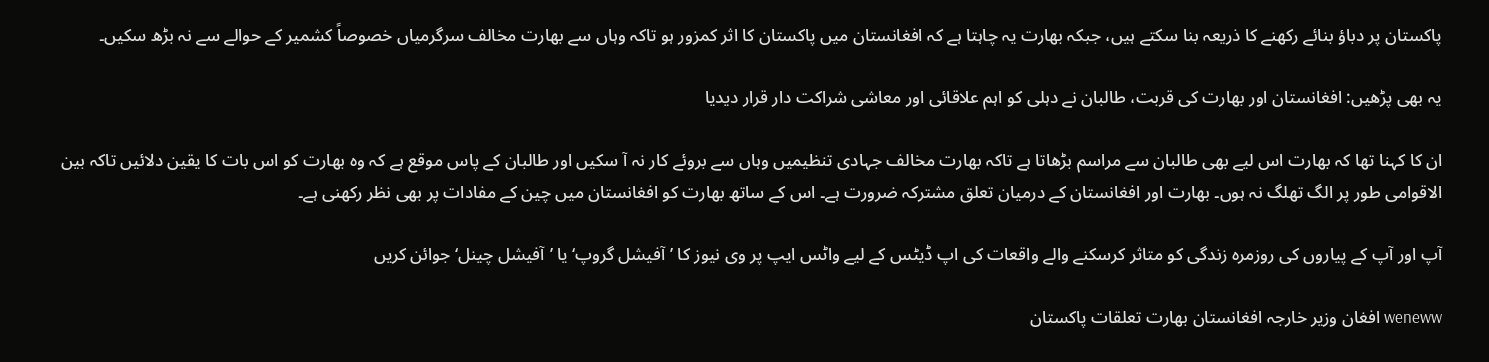پاکستان پر دباؤ بنائے رکھنے کا ذریعہ بنا سکتے ہیں، جبکہ بھارت یہ چاہتا ہے کہ افغانستان میں پاکستان کا اثر کمزور ہو تاکہ وہاں سے بھارت مخالف سرگرمیاں خصوصاً کشمیر کے حوالے سے نہ بڑھ سکیں۔

یہ بھی پڑھیں: افغانستان اور بھارت کی قربت، طالبان نے دہلی کو اہم علاقائی اور معاشی شراکت دار قرار دیدیا

ان کا کہنا تھا کہ بھارت اس لیے بھی طالبان سے مراسم بڑھاتا ہے تاکہ بھارت مخالف جہادی تنظیمیں وہاں سے بروئے کار نہ آ سکیں اور طالبان کے پاس موقع ہے کہ وہ بھارت کو اس بات کا یقین دلائیں تاکہ بین الاقوامی طور پر الگ تھلگ نہ ہوں۔ بھارت اور افغانستان کے درمیان تعلق مشترکہ ضرورت ہے۔ اس کے ساتھ بھارت کو افغانستان میں چین کے مفادات پر بھی نظر رکھنی ہے۔

آپ اور آپ کے پیاروں کی روزمرہ زندگی کو متاثر کرسکنے والے واقعات کی اپ ڈیٹس کے لیے واٹس ایپ پر وی نیوز کا ’آفیشل گروپ‘ یا ’آفیشل چینل‘ جوائن کریں

weneww افغان وزیر خارجہ افغانستان بھارت تعلقات پاکستان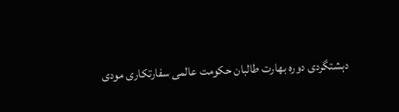دہشتگردی دورہ بھارت طالبان حکومت عالمی سفارتکاری مودی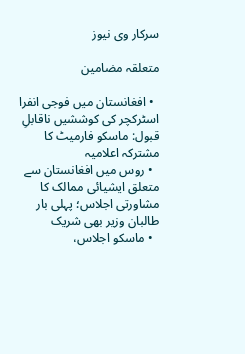سرکار وی نیوز

متعلقہ مضامین

  • افغانستان میں فوجی انفرا اسٹرکچر کی کوششیں ناقابلِ قبول: ماسکو فارمیٹ کا مشترکہ اعلامیہ
  • روس میں افغانستان سے متعلق ایشیائی ممالک کا مشاورتی اجلاس؛ پہلی بار طالبان وزیر بھی شریک
  • ماسکو اجلاس،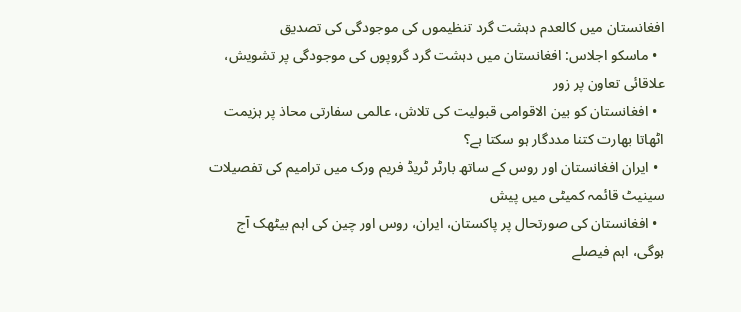افغانستان میں کالعدم دہشت گرد تنظیموں کی موجودگی کی تصدیق
  • ماسکو اجلاس: افغانستان میں دہشت گرد گروپوں کی موجودگی پر تشویش، علاقائی تعاون پر زور
  • افغانستان کو بین الاقوامی قبولیت کی تلاش، عالمی سفارتی محاذ پر ہزیمت اٹھاتا بھارت کتنا مددگار ہو سکتا ہے؟
  • ایران افغانستان اور روس کے ساتھ بارٹر ٹریڈ فریم ورک میں ترامیم کی تفصیلات سینیٹ قائمہ کمیٹی میں پیش
  • افغانستان کی صورتحال پر پاکستان، ایران، روس اور چین کی اہم بیٹھک آج ہوگی، اہم فیصلے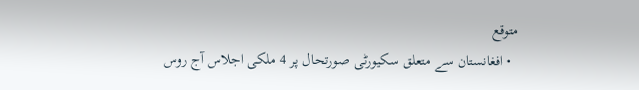متوقع
  • افغانستان سے متعلق سکیورٹی صورتحال پر 4 ملکی اجلاس آج روس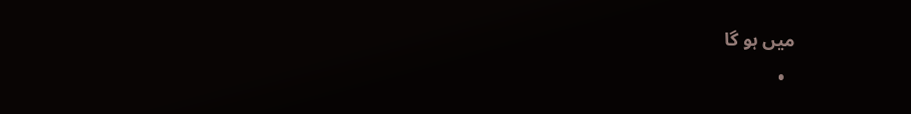میں ہو گا
  •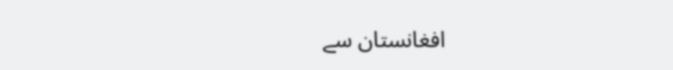افغانستان سے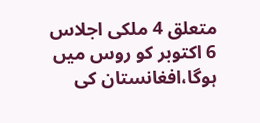متعلق 4 ملکی اجلاس 6 اکتوبر کو روس میں ہوگا،افغانستان کی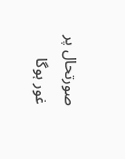صورتحال پر غور ہوگا